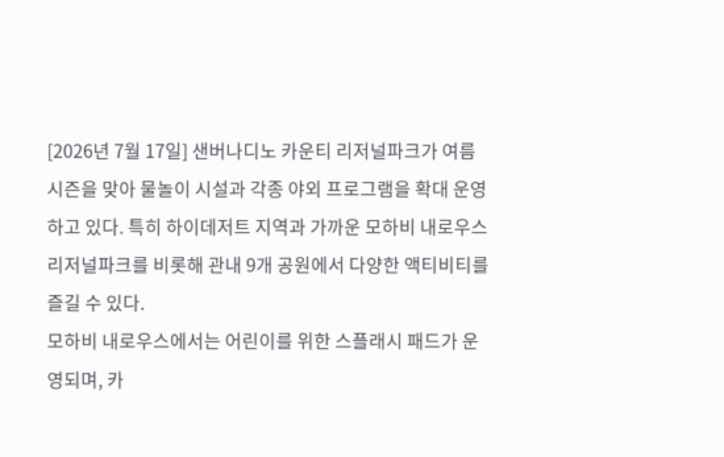[2026년 7월 17일] 샌버나디노 카운티 리저널파크가 여름 시즌을 맞아 물놀이 시설과 각종 야외 프로그램을 확대 운영하고 있다. 특히 하이데저트 지역과 가까운 모하비 내로우스 리저널파크를 비롯해 관내 9개 공원에서 다양한 액티비티를 즐길 수 있다.
모하비 내로우스에서는 어린이를 위한 스플래시 패드가 운영되며, 카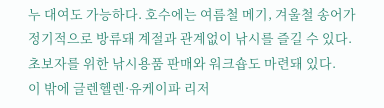누 대여도 가능하다. 호수에는 여름철 메기, 겨울철 송어가 정기적으로 방류돼 계절과 관계없이 낚시를 즐길 수 있다. 초보자를 위한 낚시용품 판매와 워크숍도 마련돼 있다.
이 밖에 글렌헬렌·유케이파 리저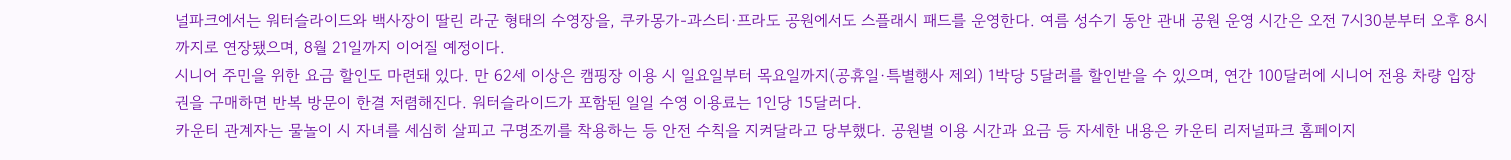널파크에서는 워터슬라이드와 백사장이 딸린 라군 형태의 수영장을, 쿠카몽가-과스티·프라도 공원에서도 스플래시 패드를 운영한다. 여름 성수기 동안 관내 공원 운영 시간은 오전 7시30분부터 오후 8시까지로 연장됐으며, 8월 21일까지 이어질 예정이다.
시니어 주민을 위한 요금 할인도 마련돼 있다. 만 62세 이상은 캠핑장 이용 시 일요일부터 목요일까지(공휴일·특별행사 제외) 1박당 5달러를 할인받을 수 있으며, 연간 100달러에 시니어 전용 차량 입장권을 구매하면 반복 방문이 한결 저렴해진다. 워터슬라이드가 포함된 일일 수영 이용료는 1인당 15달러다.
카운티 관계자는 물놀이 시 자녀를 세심히 살피고 구명조끼를 착용하는 등 안전 수칙을 지켜달라고 당부했다. 공원별 이용 시간과 요금 등 자세한 내용은 카운티 리저널파크 홈페이지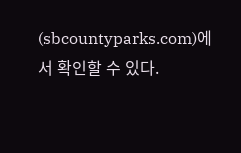(sbcountyparks.com)에서 확인할 수 있다.